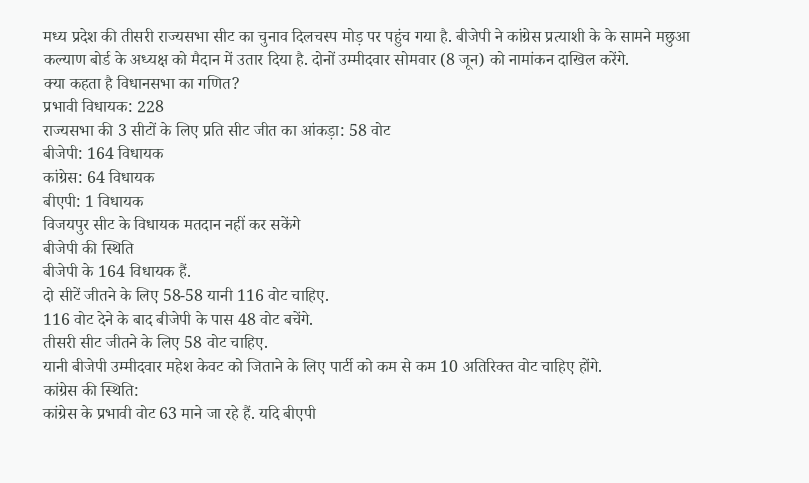मध्य प्रदेश की तीसरी राज्यसभा सीट का चुनाव दिलचस्प मोड़ पर पहुंच गया है. बीजेपी ने कांग्रेस प्रत्याशी के के सामने मछुआ कल्याण बोर्ड के अध्यक्ष को मैदान में उतार दिया है. दोनों उम्मीदवार सोमवार (8 जून) को नामांकन दाखिल करेंगे.
क्या कहता है विधानसभा का गणित?
प्रभावी विधायक: 228
राज्यसभा की 3 सीटों के लिए प्रति सीट जीत का आंकड़ा: 58 वोट
बीजेपी: 164 विधायक
कांग्रेस: 64 विधायक
बीएपी: 1 विधायक
विजयपुर सीट के विधायक मतदान नहीं कर सकेंगे
बीजेपी की स्थिति
बीजेपी के 164 विधायक हैं.
दो सीटें जीतने के लिए 58-58 यानी 116 वोट चाहिए.
116 वोट देने के बाद बीजेपी के पास 48 वोट बचेंगे.
तीसरी सीट जीतने के लिए 58 वोट चाहिए.
यानी बीजेपी उम्मीदवार महेश केवट को जिताने के लिए पार्टी को कम से कम 10 अतिरिक्त वोट चाहिए होंगे.
कांग्रेस की स्थिति:
कांग्रेस के प्रभावी वोट 63 माने जा रहे हैं. यदि बीएपी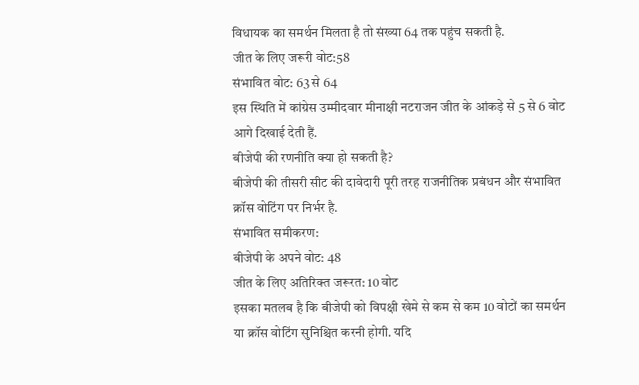विधायक का समर्थन मिलता है तो संख्या 64 तक पहुंच सकती है.
जीत के लिए जरूरी वोट:58
संभावित वोट: 63 से 64
इस स्थिति में कांग्रेस उम्मीदवार मीनाक्षी नटराजन जीत के आंकड़े से 5 से 6 वोट आगे दिखाई देती हैं.
बीजेपी की रणनीति क्या हो सकती है?
बीजेपी की तीसरी सीट की दावेदारी पूरी तरह राजनीतिक प्रबंधन और संभावित क्रॉस वोटिंग पर निर्भर है.
संभावित समीकरण:
बीजेपी के अपने वोट: 48
जीत के लिए अतिरिक्त जरूरत: 10 वोट
इसका मतलब है कि बीजेपी को विपक्षी खेमे से कम से कम 10 वोटों का समर्थन या क्रॉस वोटिंग सुनिश्चित करनी होगी. यदि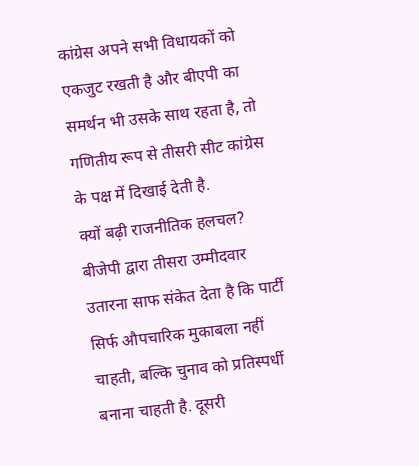कांग्रेस अपने सभी विधायकों को एकजुट रखती है और बीएपी का समर्थन भी उसके साथ रहता है, तो गणितीय रूप से तीसरी सीट कांग्रेस के पक्ष में दिखाई देती है.
क्यों बढ़ी राजनीतिक हलचल?
बीजेपी द्वारा तीसरा उम्मीदवार उतारना साफ संकेत देता है कि पार्टी सिर्फ औपचारिक मुकाबला नहीं चाहती, बल्कि चुनाव को प्रतिस्पर्धी बनाना चाहती है. दूसरी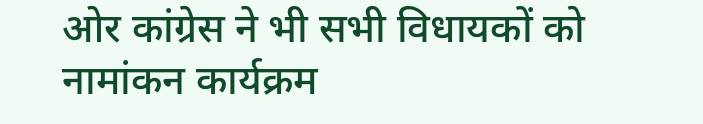ओर कांग्रेस ने भी सभी विधायकों को नामांकन कार्यक्रम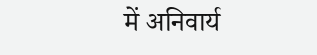में अनिवार्य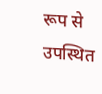रूप से उपस्थित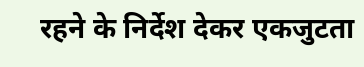रहने के निर्देश देकर एकजुटता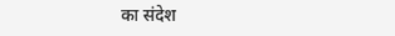का संदेश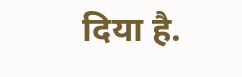दिया है.